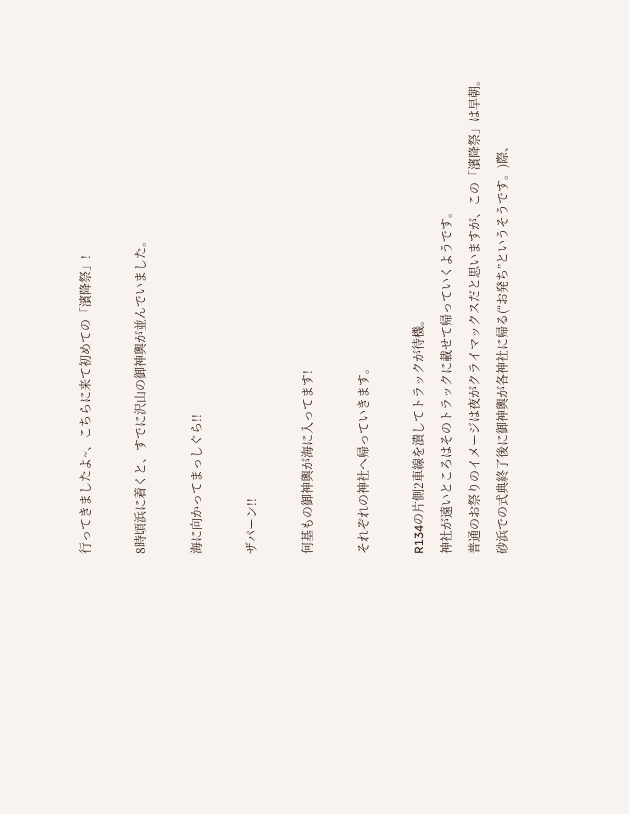行ってきましたよ~、こちらに来て初めての「濱降祭」!

8時頃浜に着くと、すでに沢山の御神輿が並んでいました。

海に向かってまっしぐら!!

ザパーン!!

何基もの御神輿が海に入ってます!

それぞれの神社へ帰っていきます。

R134の片側2車線を潰してトラックが待機。
神社が遠いところはそのトラックに載せて帰っていくようです。
普通のお祭りのイメージは夜がクライマックスだと思いますが、この「濱降祭」は早朝。
砂浜での式典終了後に御神輿が各神社に帰る(“お発ち”というそうです。)際、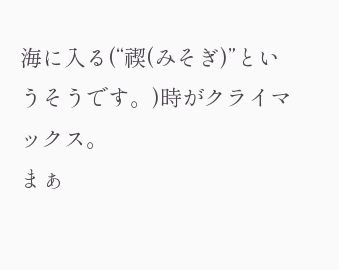海に入る(“禊(みそぎ)”というそうです。)時がクライマックス。
まぁ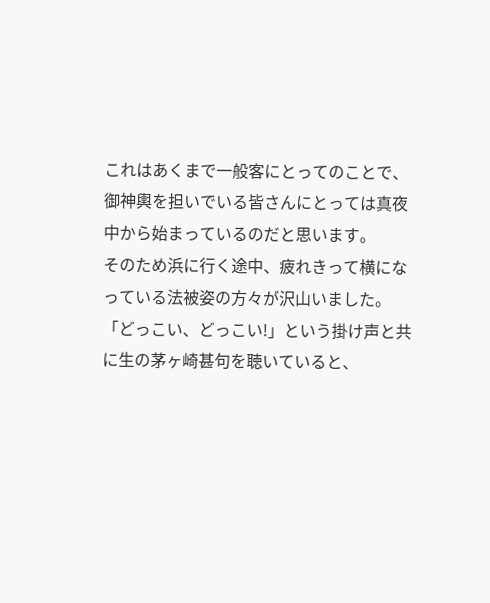これはあくまで一般客にとってのことで、
御神輿を担いでいる皆さんにとっては真夜中から始まっているのだと思います。
そのため浜に行く途中、疲れきって横になっている法被姿の方々が沢山いました。
「どっこい、どっこい!」という掛け声と共に生の茅ヶ崎甚句を聴いていると、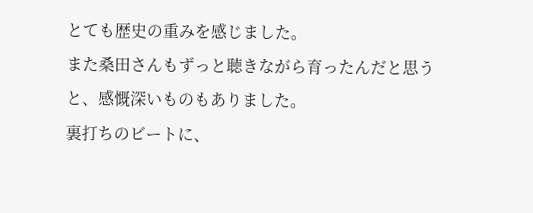とても歴史の重みを感じました。
また桑田さんもずっと聴きながら育ったんだと思うと、感慨深いものもありました。
裏打ちのビートに、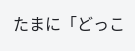たまに「どっこ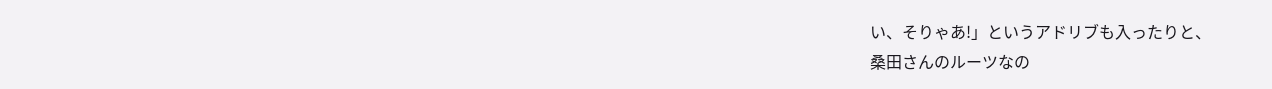い、そりゃあ!」というアドリブも入ったりと、
桑田さんのルーツなの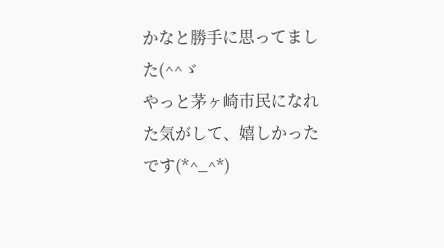かなと勝手に思ってました(^^ゞ
やっと茅ヶ崎市民になれた気がして、嬉しかったです(*^_^*)